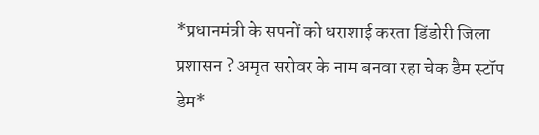*प्रधानमंत्री के सपनों को धराशाई करता डिंडोरी जिला प्रशासन ? अमृत सरोवर के नाम बनवा रहा चेक डैम स्टॉप डेम*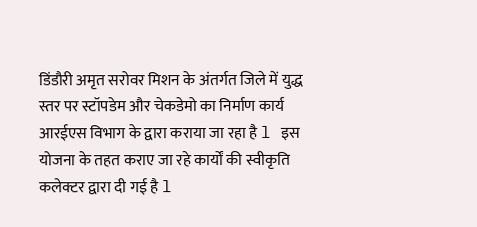डिंडौरी अमृत सरोवर मिशन के अंतर्गत जिले में युद्ध स्तर पर स्टॉपडेम और चेकडेमो का निर्माण कार्य आरईएस विभाग के द्वारा कराया जा रहा है l इस योजना के तहत कराए जा रहे कार्यों की स्वीकृति कलेक्टर द्वारा दी गई है l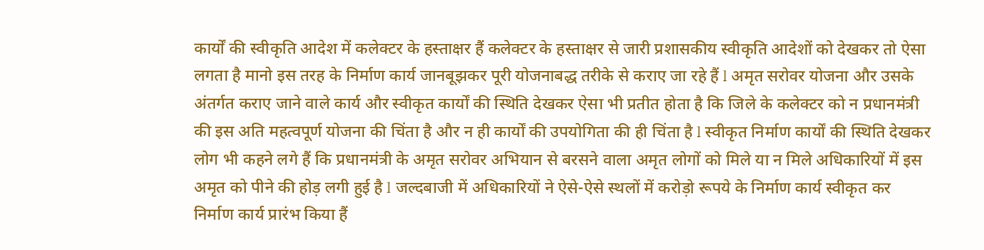कार्यों की स्वीकृति आदेश में कलेक्टर के हस्ताक्षर हैं कलेक्टर के हस्ताक्षर से जारी प्रशासकीय स्वीकृति आदेशों को देखकर तो ऐसा लगता है मानो इस तरह के निर्माण कार्य जानबूझकर पूरी योजनाबद्ध तरीके से कराए जा रहे हैं l अमृत सरोवर योजना और उसके अंतर्गत कराए जाने वाले कार्य और स्वीकृत कार्यों की स्थिति देखकर ऐसा भी प्रतीत होता है कि जिले के कलेक्टर को न प्रधानमंत्री की इस अति महत्वपूर्ण योजना की चिंता है और न ही कार्यों की उपयोगिता की ही चिंता है l स्वीकृत निर्माण कार्यों की स्थिति देखकर लोग भी कहने लगे हैं कि प्रधानमंत्री के अमृत सरोवर अभियान से बरसने वाला अमृत लोगों को मिले या न मिले अधिकारियों में इस अमृत को पीने की होड़ लगी हुई है l जल्दबाजी में अधिकारियों ने ऐसे-ऐसे स्थलों में करोड़ो रूपये के निर्माण कार्य स्वीकृत कर निर्माण कार्य प्रारंभ किया हैं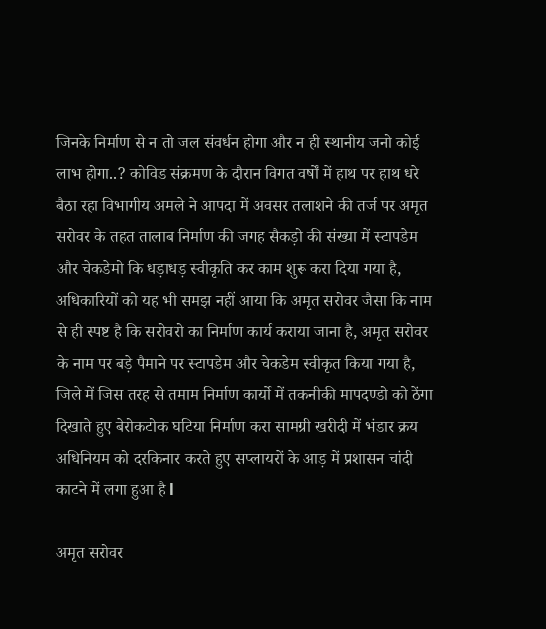जिनके निर्माण से न तो जल संवर्धन होगा और न ही स्थानीय जनो कोई लाभ होगा..? कोविड संक्रमण के दौरान विगत वर्षों में हाथ पर हाथ धरे बैठा रहा विभागीय अमले ने आपदा में अवसर तलाशने की तर्ज पर अमृत सरोवर के तहत तालाब निर्माण की जगह सैकड़ो की संख्या में स्टापडेम और चेकडेमो कि धड़ाधड़ स्वीकृति कर काम शुरू करा दिया गया है, अधिकारियों को यह भी समझ नहीं आया कि अमृत सरोवर जैसा कि नाम से ही स्पष्ट है कि सरोवरो का निर्माण कार्य कराया जाना है, अमृत सरोवर के नाम पर बड़े पैमाने पर स्टापडेम और चेकडेम स्वीकृत किया गया है, जिले में जिस तरह से तमाम निर्माण कार्यो में तकनीकी मापदण्डो को ठेंगा दिखाते हुए बेरोकटोक घटिया निर्माण करा सामग्री खरीदी में भंडार क्रय अधिनियम को दरकिनार करते हुए सप्लायरों के आड़ में प्रशासन चांदी काटने में लगा हुआ है l

अमृत सरोवर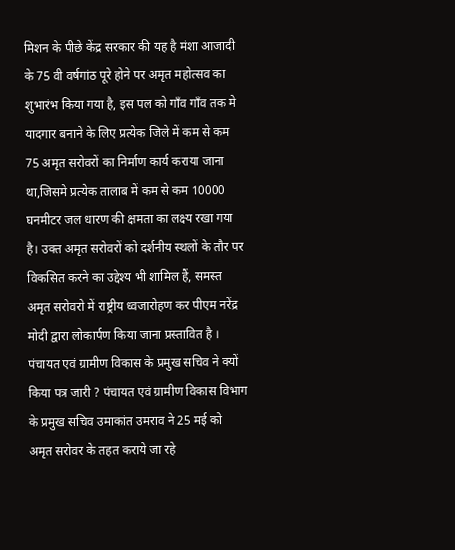मिशन के पीछे केंद्र सरकार की यह है मंशा आजादी के 75 वी वर्षगांठ पूरे होने पर अमृत महोत्सव का शुभारंभ किया गया है, इस पल को गाँव गाँव तक मे यादगार बनाने के लिए प्रत्येक जिले में कम से कम 75 अमृत सरोवरों का निर्माण कार्य कराया जाना था,जिसमे प्रत्येक तालाब में कम से कम 10000 घनमीटर जल धारण की क्षमता का लक्ष्य रखा गया है। उक्त अमृत सरोवरों को दर्शनीय स्थलों के तौर पर विकसित करने का उद्देश्य भी शामिल हैं, समस्त अमृत सरोवरो में राष्ट्रीय ध्वजारोहण कर पीएम नरेंद्र मोदी द्वारा लोकार्पण किया जाना प्रस्तावित है ।
पंचायत एवं ग्रामीण विकास के प्रमुख सचिव ने क्यों किया पत्र जारी ? पंचायत एवं ग्रामीण विकास विभाग के प्रमुख सचिव उमाकांत उमराव ने 25 मई को अमृत सरोवर के तहत कराये जा रहे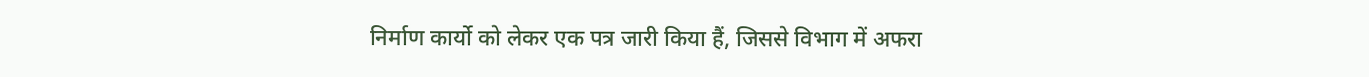निर्माण कार्यो को लेकर एक पत्र जारी किया हैं, जिससे विभाग में अफरा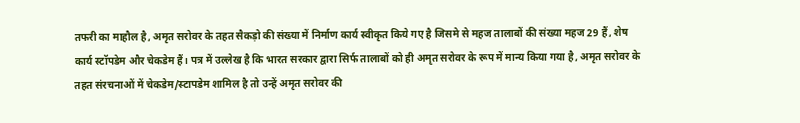तफरी का माहौल है, अमृत सरोवर के तहत सैकड़ो की संख्या में निर्माण कार्य स्वीकृत किये गए है जिसमे से महज तालाबों की संख्या महज 29 हैं, शेष कार्य स्टॉपडेम और चेकडेम हैं। पत्र में उल्लेख है कि भारत सरकार द्वारा सिर्फ तालाबों को ही अमृत सरोवर के रूप में मान्य किया गया है, अमृत सरोवर के तहत संरचनाओं में चेकडेम/स्टापडेम शामिल है तो उन्हें अमृत सरोवर की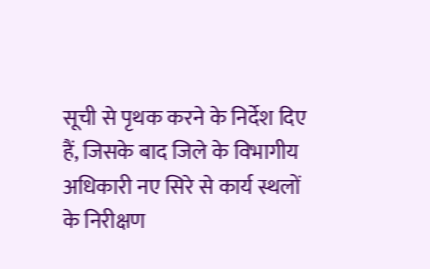सूची से पृथक करने के निर्देश दिए हैं, जिसके बाद जिले के विभागीय अधिकारी नए सिरे से कार्य स्थलों के निरीक्षण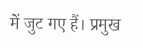में जुट गए हैं। प्रमुख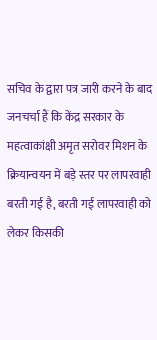सचिव के द्वारा पत्र जारी करने के बाद जनचर्चा हैं कि केंद्र सरकार के महत्वाकांक्षी अमृत सरोवर मिशन के क्रियान्वयन में बड़े स्तर पर लापरवाही बरती गई है, बरती गई लापरवाही को लेकर किसकी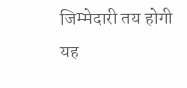जिम्मेदारी तय होगी यह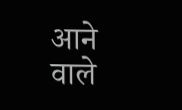आने वाले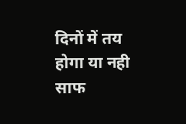दिनों में तय होगा या नही साफ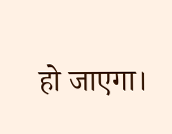हो जाएगा।